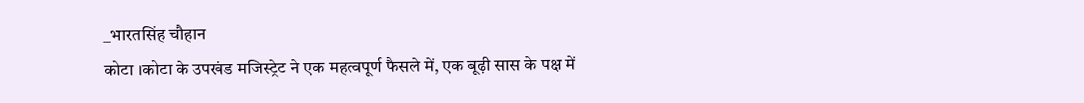_भारतसिंह चौहान
कोटा ।कोटा के उपखंड मजिस्ट्रेट ने एक महत्वपूर्ण फैसले में, एक बूढ़ी सास के पक्ष में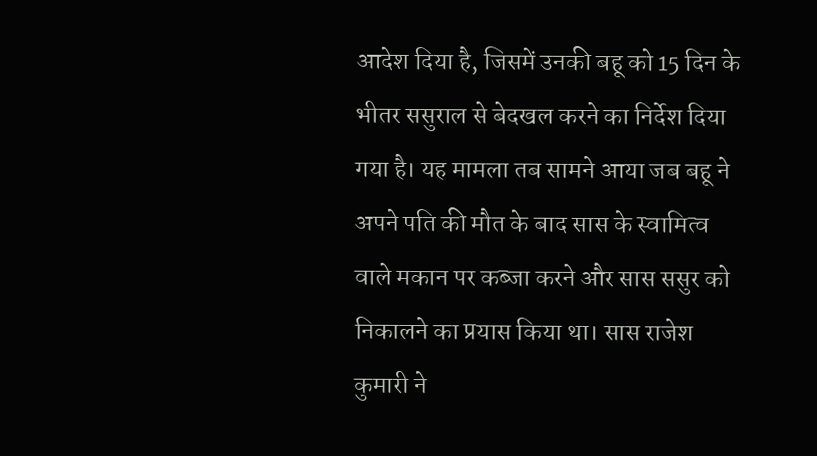आदेश दिया है, जिसमें उनकी बहू को 15 दिन के भीतर ससुराल से बेदखल करने का निर्देश दिया गया है। यह मामला तब सामने आया जब बहू ने अपने पति की मौत के बाद सास के स्वामित्व वाले मकान पर कब्जा करने और सास ससुर को निकालने का प्रयास किया था। सास राजेश कुमारी ने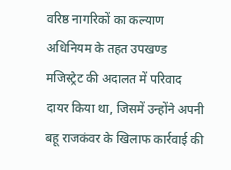वरिष्ठ नागरिकों का कल्याण अधिनियम के तहत उपखण्ड मजिस्ट्रेट की अदालत में परिवाद दायर किया था, जिसमें उन्होंने अपनी बहू राजकंवर के खिलाफ कार्रवाई की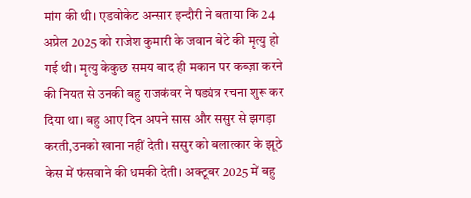मांग की थी। एडवोकेट अन्सार इन्दौरी ने बताया कि 24 अप्रेल 2025 को राजेश कुमारी के जवान बेटे की मृत्यु हो गई थी। मृत्यु केकुछ समय बाद ही मकान पर कब्ज़ा करने की नियत से उनकी बहु राजकंवर ने षड्यंत्र रचना शुरू कर दिया था। बहु आए दिन अपने सास और ससुर से झगड़ा करती,उनको खाना नहीं देती। ससुर को बलात्कार के झूठे केस में फंसवाने की धमकी देती। अक्टूबर 2025 में बहु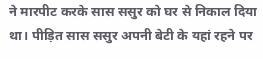ने मारपीट करके सास ससुर को घर से निकाल दिया था। पीड़ित सास ससुर अपनी बेटी के यहां रहने पर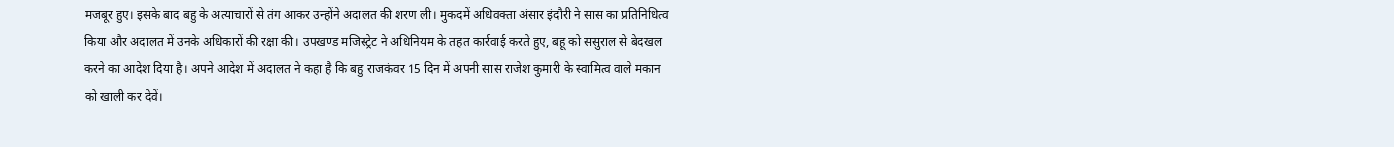मजबूर हुए। इसके बाद बहु के अत्याचारों से तंग आकर उन्होंने अदालत की शरण ली। मुकदमें अधिवक्ता अंसार इंदौरी ने सास का प्रतिनिधित्व किया और अदालत में उनके अधिकारों की रक्षा की। उपखण्ड मजिस्ट्रेट ने अधिनियम के तहत कार्रवाई करते हुए, बहू को ससुराल से बेदखल करने का आदेश दिया है। अपने आदेश में अदालत ने कहा है कि बहु राजकंवर 15 दिन में अपनी सास राजेश कुमारी के स्वामित्व वाले मकान को खाली कर देवें।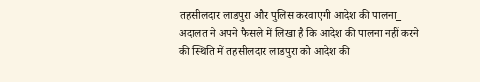तहसीलदार लाडपुरा और पुलिस करवाएगी आदेश की पालना_
अदालत ने अपने फैसले में लिखा है कि आदेश की पालना नहीं करने की स्थिति में तहसीलदार लाडपुरा को आदेश की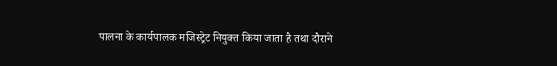पालना के कार्यपालक मजिस्ट्रेट नियुक्त किया जाता है तथा दौराने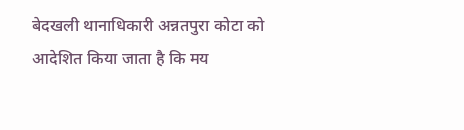बेदखली थानाधिकारी अन्नतपुरा कोटा को आदेशित किया जाता है कि मय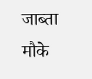जाब्ता मौके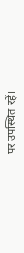पर उपस्थित रहें।